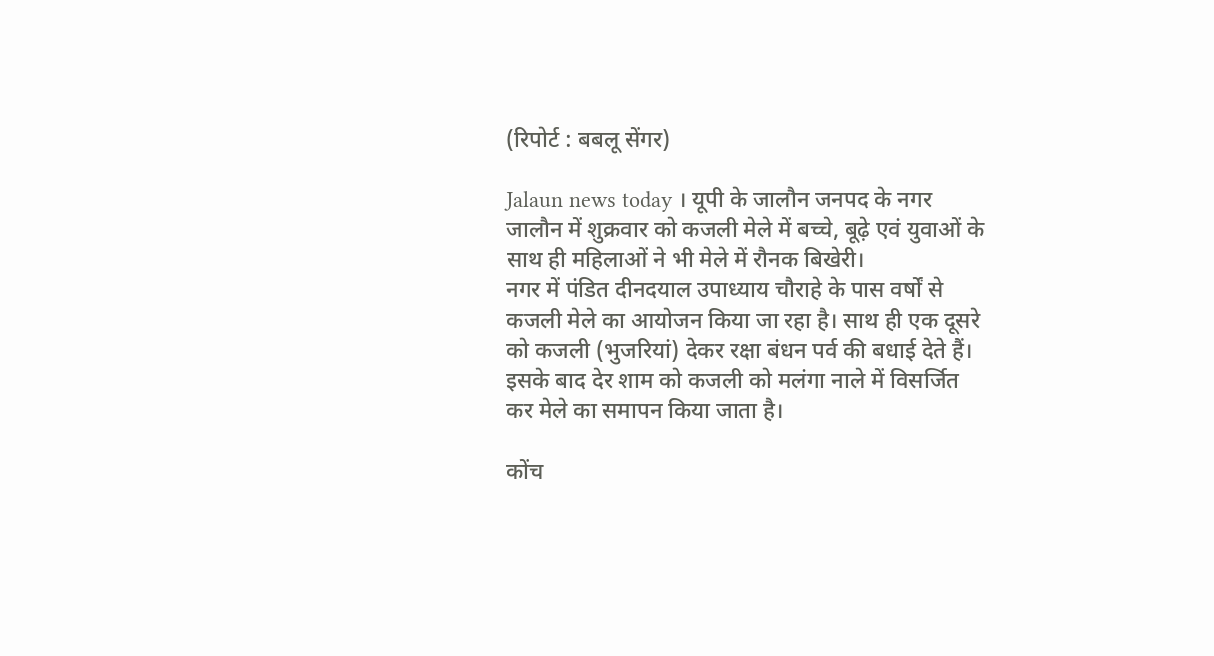(रिपोर्ट : बबलू सेंगर)

Jalaun news today । यूपी के जालौन जनपद के नगर जालौन में शुक्रवार को कजली मेले में बच्चे, बूढ़े एवं युवाओं के साथ ही महिलाओं ने भी मेले में रौनक बिखेरी।
नगर में पंडित दीनदयाल उपाध्याय चौराहे के पास वर्षों से कजली मेले का आयोजन किया जा रहा है। साथ ही एक दूसरे को कजली (भुजरियां) देकर रक्षा बंधन पर्व की बधाई देते हैं। इसके बाद देर शाम को कजली को मलंगा नाले में विसर्जित कर मेले का समापन किया जाता है।

कोंच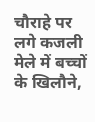चौराहे पर लगे कजली मेले में बच्चों के खिलौने,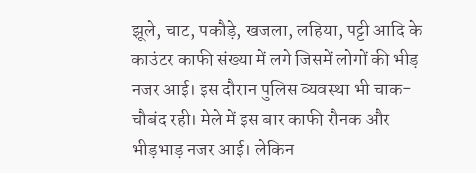झूले, चाट, पकौड़े, खजला, लहिया, पट्टी आदि के काउंटर काफी संख्या में लगे जिसमें लोगों की भीड़ नजर आई। इस दौरान पुलिस व्यवस्था भी चाक-चौबंद रही। मेले में इस बार काफी रौनक और भीड़भाड़ नजर आई। लेकिन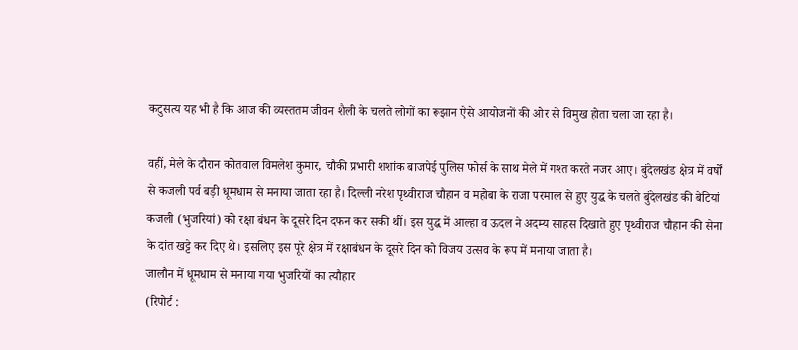कटुसत्य यह भी है कि आज की व्यस्ततम जीवन शैली के चलते लोगों का रूझान ऐसे आयोजनों की ओर से विमुख होता चला जा रहा है।

वहीं, मेले के दौरान कोतवाल विमलेश कुमार, चौकी प्रभारी शशांक बाजपेई पुलिस फोर्स के साथ मेले में गश्त करते नजर आए। बुंदेलखंड क्षेत्र में वर्षों से कजली पर्व बड़ी धूमधाम से मनाया जाता रहा है। दिल्ली नरेश पृथ्वीराज चौहान व महोबा के राजा परमाल से हुए युद्ध के चलते बुंदेलखंड की बेटियां कजली (भुजरियां) को रक्षा बंधन के दूसरे दिन दफन कर सकी थीं। इस युद्ध में आल्हा व ऊदल ने अदम्य साहस दिखाते हुए पृथ्वीराज चौहान की सेना के दांत खट्टे कर दिए थे। इसलिए इस पूरे क्षेत्र में रक्षाबंधन के दूसरे दिन को विजय उत्सव के रूप में मनाया जाता है।
जालौन में धूमधाम से मनाया गया भुजरियों का त्यौहार
(रिपोर्ट :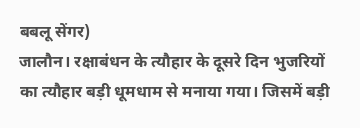बबलू सेंगर)
जालौन। रक्षाबंधन के त्यौहार के दूसरे दिन भुजरियों का त्यौहार बड़ी धूमधाम से मनाया गया। जिसमें बड़ी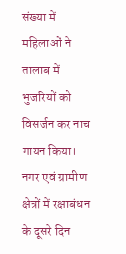संख्या में महिलाओं ने तालाब में भुजरियों को विसर्जन कर नाच गायन किया।
नगर एवं ग्रामीण क्षेत्रों में रक्षाबंधन के दूसरे दिन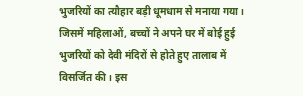भुजरियों का त्यौहार बड़ी धूमधाम से मनाया गया। जिसमें महिलाओं, बच्चों ने अपने घर में बोई हुई भुजरियों को देवी मंदिरों से होते हुए तालाब में विसर्जित की। इस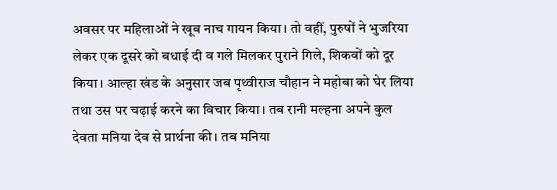अवसर पर महिलाओं ने खूब नाच गायन किया। तो वहीं, पुरुषों ने भुजरिया लेकर एक दूसरे को बधाई दी व गले मिलकर पुराने गिले, शिकवों को दूर किया। आल्हा खंड के अनुसार जब पृथ्वीराज चौहान ने महोबा को घेर लिया तथा उस पर चढ़ाई करने का विचार किया। तब रानी मल्हना अपने कुल देवता मनिया देव से प्रार्थना की। तब मनिया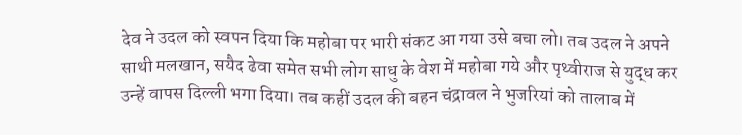देव ने उदल को स्वपन दिया कि महोबा पर भारी संकट आ गया उसे बचा लो। तब उदल ने अपने साथी मलखान, सयैद ढेवा समेत सभी लोग साधु के वेश में महोबा गये और पृथ्वीराज से युद्ध कर उन्हें वापस दिल्ली भगा दिया। तब कहीं उदल की बहन चंद्रावल ने भुजरियां को तालाब में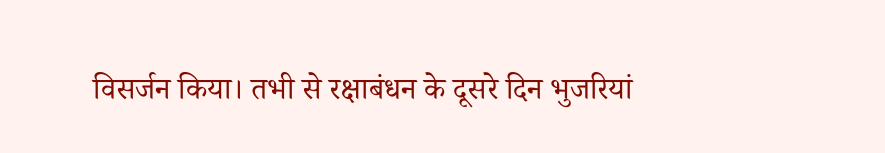विसर्जन किया। तभी से रक्षाबंधन के दूसरे दिन भुजरियां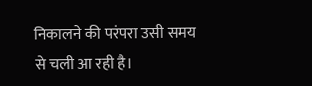निकालने की परंपरा उसी समय से चली आ रही है।